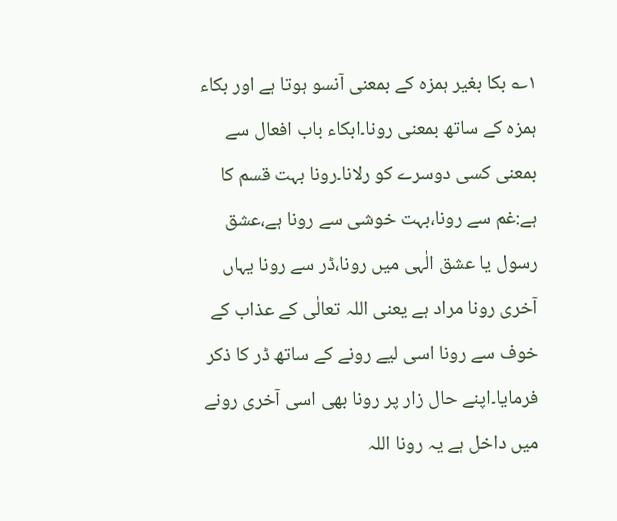۱؎ بکا بغیر ہمزہ کے بمعنی آنسو ہوتا ہے اور بکاء ہمزہ کے ساتھ بمعنی رونا۔ابکاء باب افعال سے بمعنی کسی دوسرے کو رلانا۔رونا بہت قسم کا ہے:غم سے رونا،بہت خوشی سے رونا ہے،عشق رسول یا عشق الٰہی میں رونا،ڈر سے رونا یہاں آخری رونا مراد ہے یعنی اللہ تعالٰی کے عذاب کے خوف سے رونا اسی لیے رونے کے ساتھ ڈر کا ذکر فرمایا۔اپنے حال زار پر رونا بھی اسی آخری رونے میں داخل ہے یہ رونا اللہ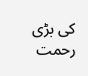کی بڑی رحمت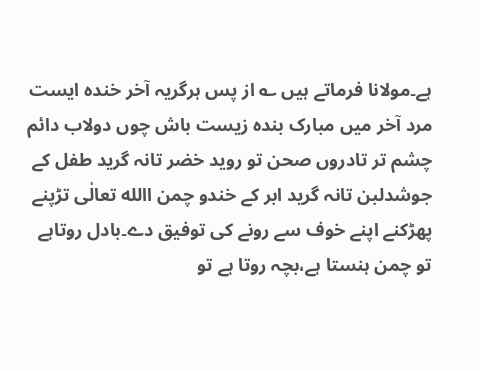ہے۔مولانا فرماتے ہیں ؎ از پس ہرگریہ آخر خندہ ایست مرد آخر میں مبارک بندہ زیست باش چوں دولاب دائم چشم تر تادروں صحن تو روید خضر تانہ گرید طفل کے جوشدلبن تانہ گرید ابر کے خندو چمن االله تعالٰی تڑپنے پھڑکنے اپنے خوف سے رونے کی توفیق دے۔بادل روتاہے تو چمن ہنستا ہے،بچہ روتا ہے تو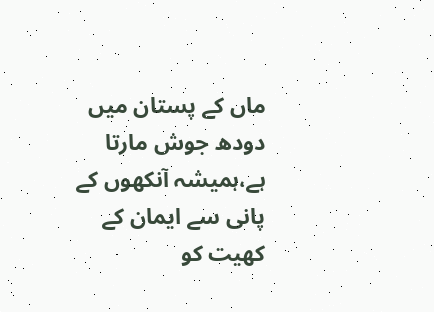ماں کے پستان میں دودھ جوش مارتا ہے،ہمیشہ آنکھوں کے پانی سے ایمان کے کھیت کو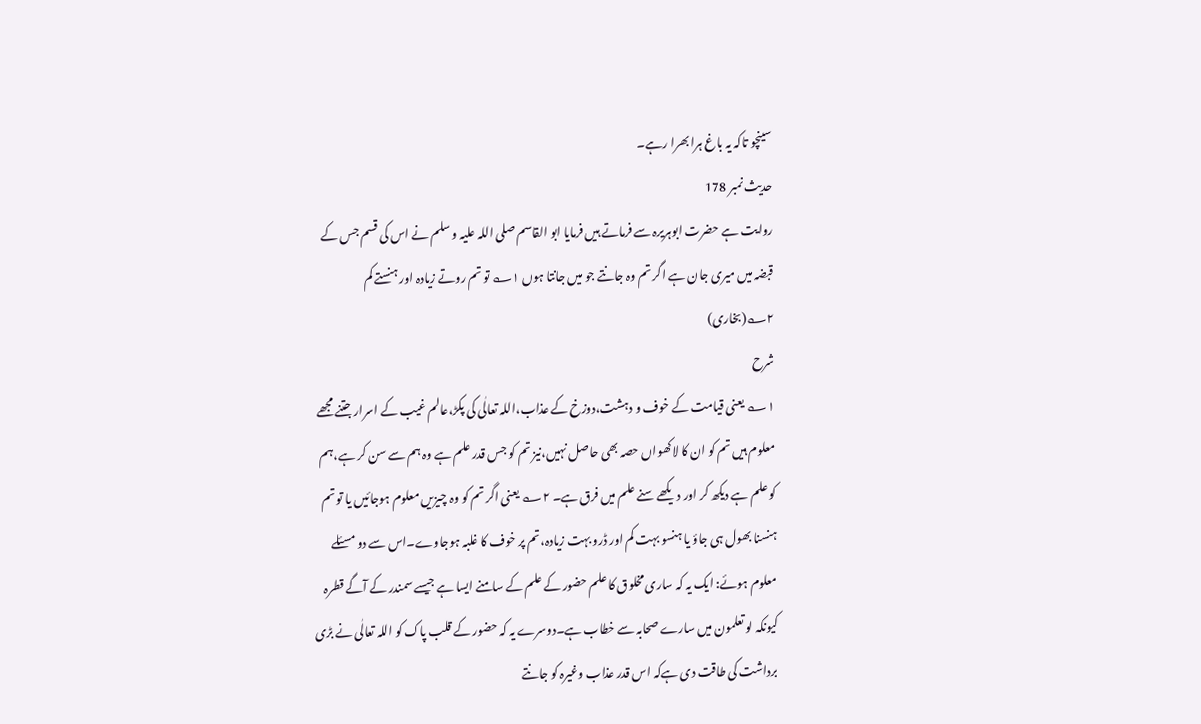سینچو تاکہ یہ باغ ہرا بھرا رہے۔
حدیث نمبر 178
روایت ہے حضرت ابوہریرہ سے فرماتے ہیں فرمایا ابو القاسم صلی اللہ علیہ و سلم نے اس کی قسم جس کے قبضہ میں میری جان ہے اگر تم وہ جانتے جو میں جانتا ہوں ۱؎ تو تم روتے زیادہ اور ہنستے کم ۲؎(بخاری)
شرح
۱؎ یعنی قیامت کے خوف و دہشت،دوزخ کے عذاب،اللہ تعالٰی کی پکڑ،عالم غیب کے اسرار جتنے مجھے معلوم ہیں تم کو ان کا لاکھواں حصہ بھی حاصل نہیں،نیز تم کو جس قدر علم ہے وہ ہم سے سن کر ہے،ہم کو علم ہے دیکھ کر اور دیکھے سنے علم میں فرق ہے۔ ۲؎ یعنی اگر تم کو وہ چیزیں معلوم ہوجائیں یا تو تم ہنسنا بھول ہی جاؤ یا ہنسو بہت کم اور ڈرو بہت زیادہ،تم پر خوف کا غلبہ ہوجاوے۔اس سے دو مسئلے معلوم ہوئے: ایک یہ کہ ساری مخلوق کا علم حضور کے علم کے سامنے ایسا ہے جیسے سمندر کے آگے قطرہ کیونکہ لو تعلمون میں سارے صحابہ سے خطاب ہے۔دوسرے یہ کہ حضور کے قلب پاک کو اللہ تعالٰی نے بڑی برداشت کی طاقت دی ہےکہ اس قدر عذاب وغیرہ کو جانتے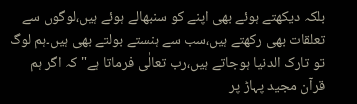بلکہ دیکھتے ہوئے بھی اپنے کو سنبھالے ہوئے ہیں،لوگوں سے تعلقات بھی رکھتے ہیں،سب سے ہنستے بولتے بھی ہیں۔ہم لوگ تو تارک الدنیا ہوجاتے ہیں،رب تعالٰی فرماتا ہے"کہ اگر ہم قرآن مجید پہاڑ پر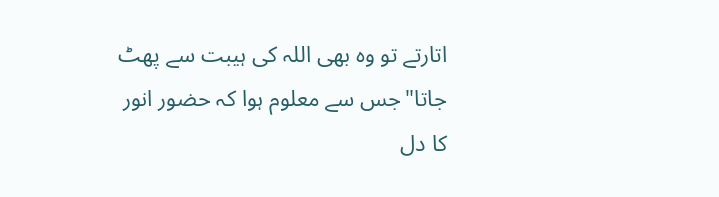اتارتے تو وہ بھی اللہ کی ہیبت سے پھٹ جاتا"جس سے معلوم ہوا کہ حضور انور کا دل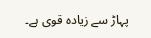پہاڑ سے زیادہ قوی ہے۔